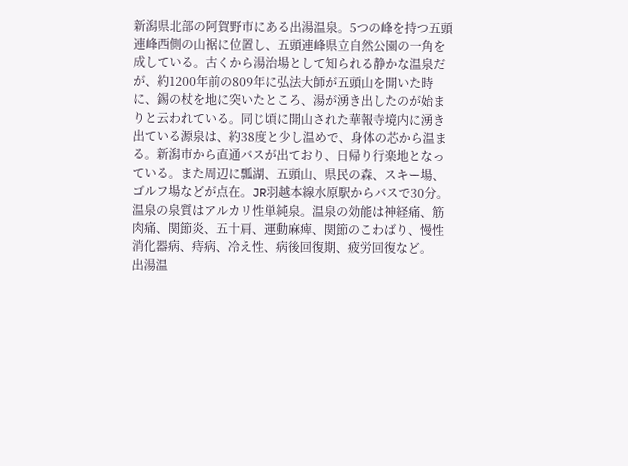新潟県北部の阿賀野市にある出湯温泉。5つの峰を持つ五頭連峰西側の山裾に位置し、五頭連峰県立自然公園の一角を成している。古くから湯治場として知られる静かな温泉だが、約1200年前の809年に弘法大師が五頭山を開いた時に、錫の杖を地に突いたところ、湯が湧き出したのが始まりと云われている。同じ頃に開山された華報寺境内に湧き出ている源泉は、約38度と少し温めで、身体の芯から温まる。新潟市から直通バスが出ており、日帰り行楽地となっている。また周辺に瓢湖、五頭山、県民の森、スキー場、ゴルフ場などが点在。JR羽越本線水原駅からバスで30分。温泉の泉質はアルカリ性単純泉。温泉の効能は神経痛、筋肉痛、関節炎、五十肩、運動麻痺、関節のこわばり、慢性消化器病、痔病、冷え性、病後回復期、疲労回復など。
出湯温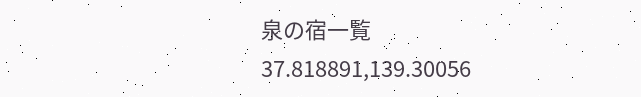泉の宿一覧
37.818891,139.30056